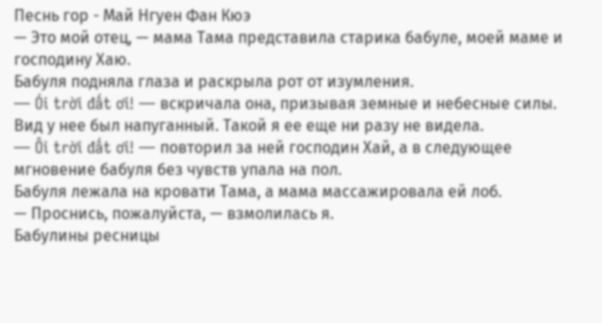Песнь гор - Май Нгуен Фан Кюэ
— Это мой отец, — мама Тама представила старика бабуле, моей маме и господину Хаю.
Бабуля подняла глаза и раскрыла рот от изумления.
— Ói trời đất ơi! — вскричала она, призывая земные и небесные силы. Вид у нее был напуганный. Такой я ее еще ни разу не видела.
— Ôi trời đất ơi! — повторил за ней господин Хай, а в следующее мгновение бабуля без чувств упала на пол.
Бабуля лежала на кровати Тама, а мама массажировала ей лоб.
— Проснись, пожалуйста, — взмолилась я.
Бабулины ресницы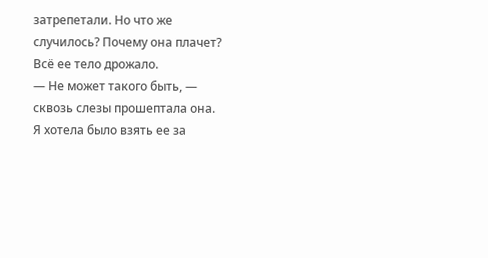затрепетали. Но что же случилось? Почему она плачет?
Всё ее тело дрожало.
— Не может такого быть, — сквозь слезы прошептала она.
Я хотела было взять ее за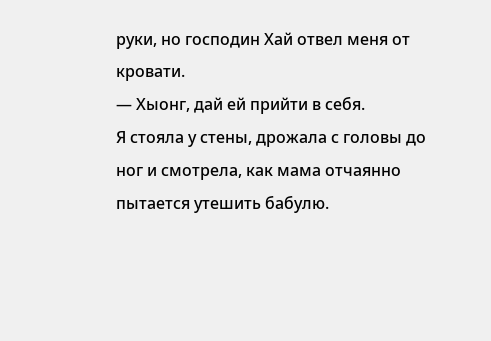руки, но господин Хай отвел меня от кровати.
— Хыонг, дай ей прийти в себя.
Я стояла у стены, дрожала с головы до ног и смотрела, как мама отчаянно пытается утешить бабулю.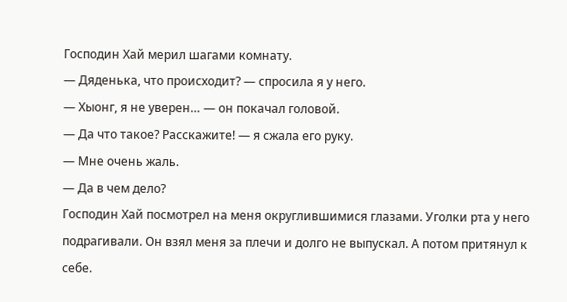Господин Хай мерил шагами комнату.
— Дяденька, что происходит? — спросила я у него.
— Хыонг, я не уверен… — он покачал головой.
— Да что такое? Расскажите! — я сжала его руку.
— Мне очень жаль.
— Да в чем дело?
Господин Хай посмотрел на меня округлившимися глазами. Уголки рта у него подрагивали. Он взял меня за плечи и долго не выпускал. А потом притянул к себе.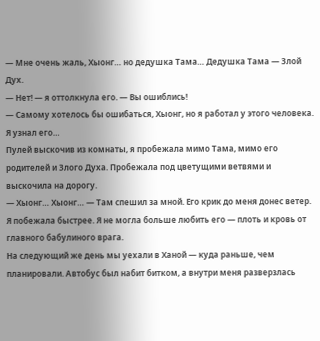— Мне очень жаль, Хыонг… но дедушка Тама… Дедушка Тама — Злой Дух.
— Нет! — я оттолкнула его. — Вы ошиблись!
— Самому хотелось бы ошибаться, Хыонг, но я работал у этого человека. Я узнал его…
Пулей выскочив из комнаты, я пробежала мимо Тама, мимо его родителей и Злого Духа. Пробежала под цветущими ветвями и выскочила на дорогу.
— Хыонг… Хыонг… — Там спешил за мной. Его крик до меня донес ветер. Я побежала быстрее. Я не могла больше любить его — плоть и кровь от главного бабулиного врага.
На следующий же день мы уехали в Ханой — куда раньше, чем планировали. Автобус был набит битком, а внутри меня разверзлась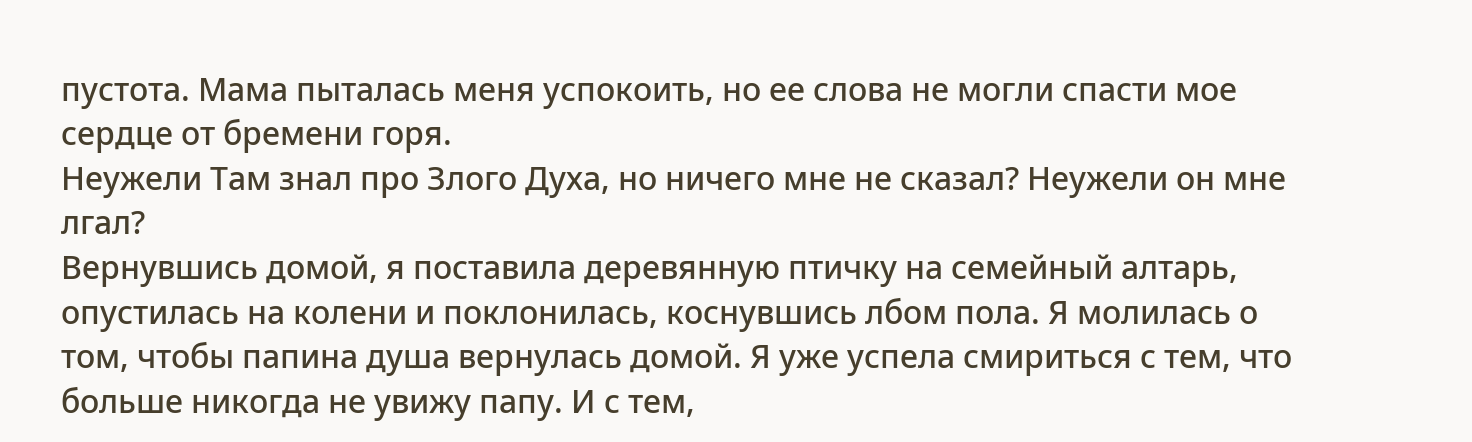пустота. Мама пыталась меня успокоить, но ее слова не могли спасти мое сердце от бремени горя.
Неужели Там знал про Злого Духа, но ничего мне не сказал? Неужели он мне лгал?
Вернувшись домой, я поставила деревянную птичку на семейный алтарь, опустилась на колени и поклонилась, коснувшись лбом пола. Я молилась о том, чтобы папина душа вернулась домой. Я уже успела смириться с тем, что больше никогда не увижу папу. И с тем,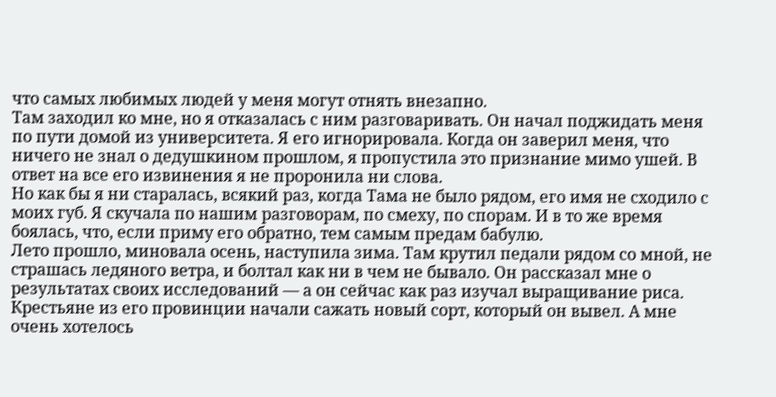что самых любимых людей у меня могут отнять внезапно.
Там заходил ко мне, но я отказалась с ним разговаривать. Он начал поджидать меня по пути домой из университета. Я его игнорировала. Когда он заверил меня, что ничего не знал о дедушкином прошлом, я пропустила это признание мимо ушей. В ответ на все его извинения я не проронила ни слова.
Но как бы я ни старалась, всякий раз, когда Тама не было рядом, его имя не сходило с моих губ. Я скучала по нашим разговорам, по смеху, по спорам. И в то же время боялась, что, если приму его обратно, тем самым предам бабулю.
Лето прошло, миновала осень, наступила зима. Там крутил педали рядом со мной, не страшась ледяного ветра, и болтал как ни в чем не бывало. Он рассказал мне о результатах своих исследований — а он сейчас как раз изучал выращивание риса. Крестьяне из его провинции начали сажать новый сорт, который он вывел. А мне очень хотелось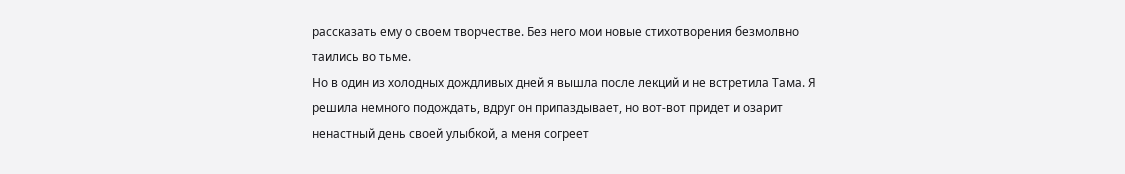рассказать ему о своем творчестве. Без него мои новые стихотворения безмолвно таились во тьме.
Но в один из холодных дождливых дней я вышла после лекций и не встретила Тама. Я решила немного подождать, вдруг он припаздывает, но вот-вот придет и озарит ненастный день своей улыбкой, а меня согреет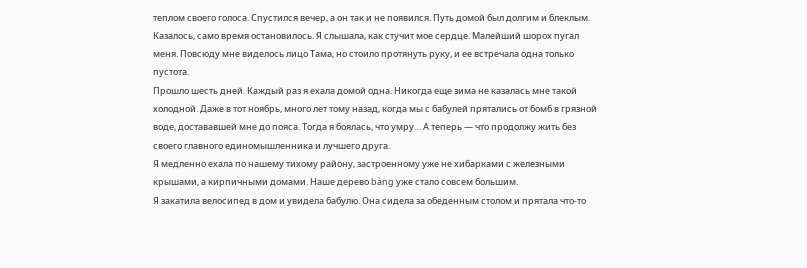теплом своего голоса. Спустился вечер, а он так и не появился. Путь домой был долгим и блеклым.
Казалось, само время остановилось. Я слышала, как стучит мое сердце. Малейший шорох пугал меня. Повсюду мне виделось лицо Тама, но стоило протянуть руку, и ее встречала одна только пустота.
Прошло шесть дней. Каждый раз я ехала домой одна. Никогда еще зима не казалась мне такой холодной. Даже в тот ноябрь, много лет тому назад, когда мы с бабулей прятались от бомб в грязной воде, достававшей мне до пояса. Тогда я боялась, что умру… А теперь — что продолжу жить без своего главного единомышленника и лучшего друга.
Я медленно ехала по нашему тихому району, застроенному уже не хибарками с железными крышами, а кирпичными домами. Наше дерево bàng уже стало совсем большим.
Я закатила велосипед в дом и увидела бабулю. Она сидела за обеденным столом и прятала что-то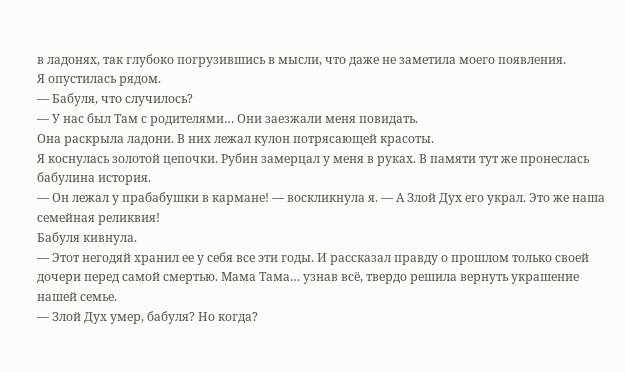в ладонях, так глубоко погрузившись в мысли, что даже не заметила моего появления.
Я опустилась рядом.
— Бабуля, что случилось?
— У нас был Там с родителями… Они заезжали меня повидать.
Она раскрыла ладони. В них лежал кулон потрясающей красоты.
Я коснулась золотой цепочки. Рубин замерцал у меня в руках. В памяти тут же пронеслась бабулина история.
— Он лежал у прабабушки в кармане! — воскликнула я. — А Злой Дух его украл. Это же наша семейная реликвия!
Бабуля кивнула.
— Этот негодяй хранил ее у себя все эти годы. И рассказал правду о прошлом только своей дочери перед самой смертью. Мама Тама… узнав всё, твердо решила вернуть украшение нашей семье.
— Злой Дух умер, бабуля? Но когда?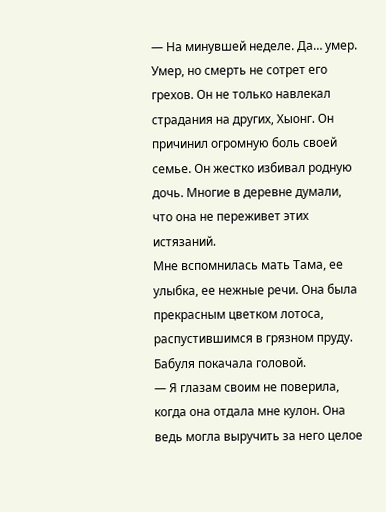— На минувшей неделе. Да… умер. Умер, но смерть не сотрет его грехов. Он не только навлекал страдания на других, Хыонг. Он причинил огромную боль своей семье. Он жестко избивал родную дочь. Многие в деревне думали, что она не переживет этих истязаний.
Мне вспомнилась мать Тама, ее улыбка, ее нежные речи. Она была прекрасным цветком лотоса, распустившимся в грязном пруду.
Бабуля покачала головой.
— Я глазам своим не поверила, когда она отдала мне кулон. Она ведь могла выручить за него целое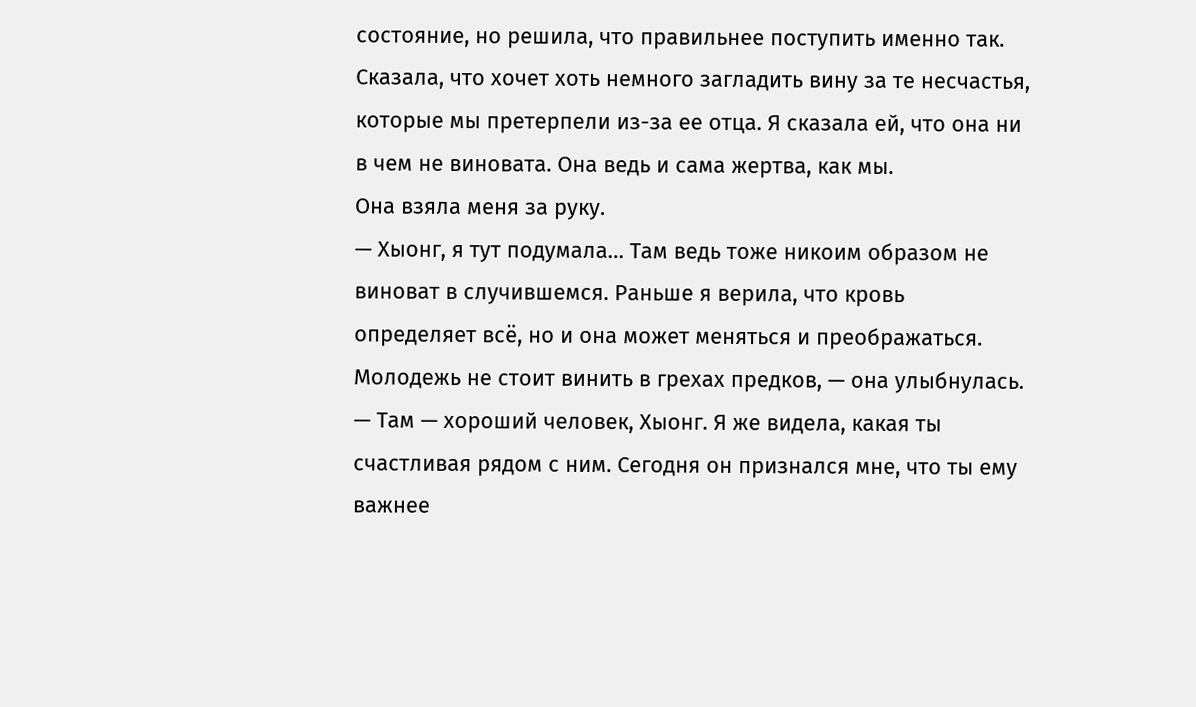состояние, но решила, что правильнее поступить именно так. Сказала, что хочет хоть немного загладить вину за те несчастья, которые мы претерпели из-за ее отца. Я сказала ей, что она ни в чем не виновата. Она ведь и сама жертва, как мы.
Она взяла меня за руку.
— Хыонг, я тут подумала… Там ведь тоже никоим образом не виноват в случившемся. Раньше я верила, что кровь определяет всё, но и она может меняться и преображаться. Молодежь не стоит винить в грехах предков, — она улыбнулась. — Там — хороший человек, Хыонг. Я же видела, какая ты счастливая рядом с ним. Сегодня он признался мне, что ты ему важнее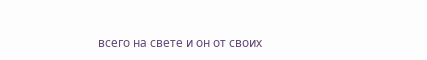всего на свете и он от своих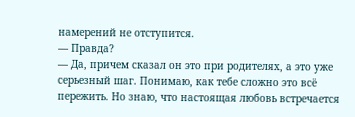намерений не отступится.
— Правда?
— Да, причем сказал он это при родителях, а это уже серьезный шаг. Понимаю, как тебе сложно это всё пережить. Но знаю, что настоящая любовь встречается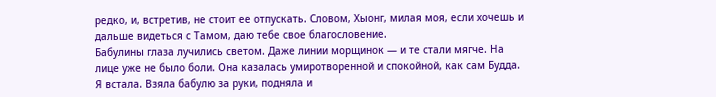редко, и, встретив, не стоит ее отпускать. Словом, Хыонг, милая моя, если хочешь и дальше видеться с Тамом, даю тебе свое благословение.
Бабулины глаза лучились светом. Даже линии морщинок — и те стали мягче. На лице уже не было боли. Она казалась умиротворенной и спокойной, как сам Будда.
Я встала. Взяла бабулю за руки, подняла и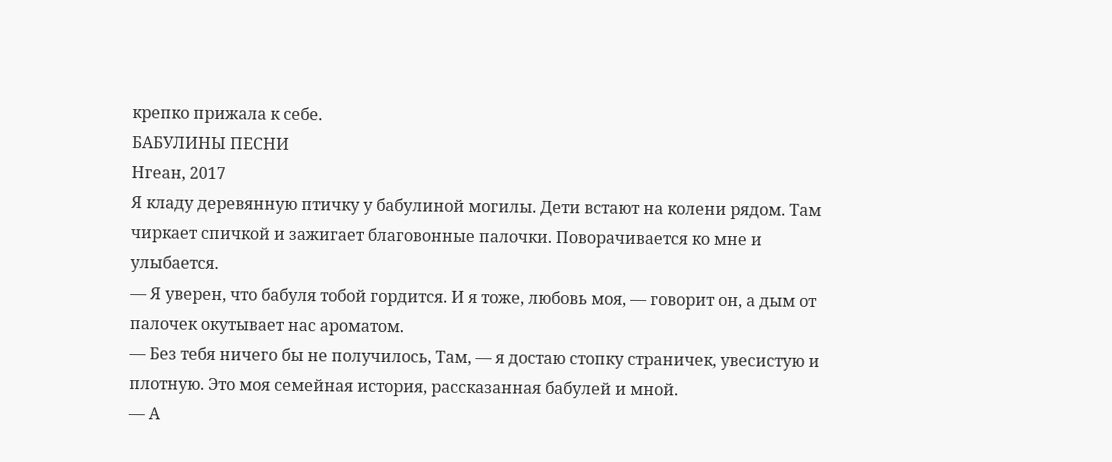крепко прижала к себе.
БАБУЛИНЫ ПЕСНИ
Нгеан, 2017
Я кладу деревянную птичку у бабулиной могилы. Дети встают на колени рядом. Там чиркает спичкой и зажигает благовонные палочки. Поворачивается ко мне и улыбается.
— Я уверен, что бабуля тобой гордится. И я тоже, любовь моя, — говорит он, а дым от палочек окутывает нас ароматом.
— Без тебя ничего бы не получилось, Там, — я достаю стопку страничек, увесистую и плотную. Это моя семейная история, рассказанная бабулей и мной.
— А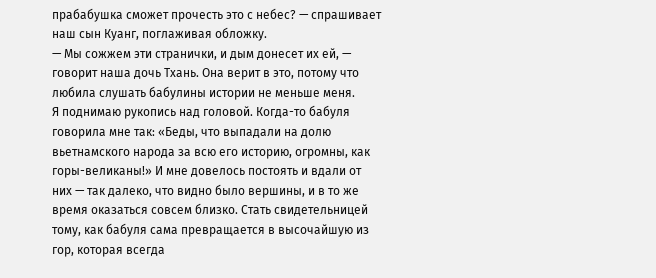прабабушка сможет прочесть это с небес? — спрашивает наш сын Куанг, поглаживая обложку.
— Мы сожжем эти странички, и дым донесет их ей, — говорит наша дочь Тхань. Она верит в это, потому что любила слушать бабулины истории не меньше меня.
Я поднимаю рукопись над головой. Когда-то бабуля говорила мне так: «Беды, что выпадали на долю вьетнамского народа за всю его историю, огромны, как горы-великаны!» И мне довелось постоять и вдали от них — так далеко, что видно было вершины, и в то же время оказаться совсем близко. Стать свидетельницей тому, как бабуля сама превращается в высочайшую из гор, которая всегда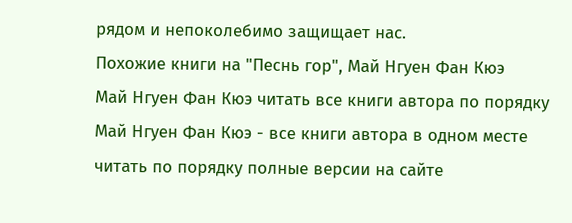рядом и непоколебимо защищает нас.
Похожие книги на "Песнь гор", Май Нгуен Фан Кюэ
Май Нгуен Фан Кюэ читать все книги автора по порядку
Май Нгуен Фан Кюэ - все книги автора в одном месте читать по порядку полные версии на сайте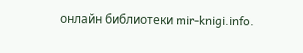онлайн библиотеки mir-knigi.info.